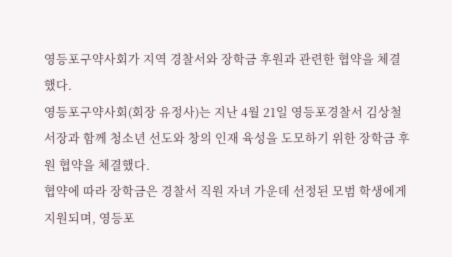영등포구약사회가 지역 경찰서와 장학금 후원과 관련한 협약을 체결했다.
영등포구약사회(회장 유정사)는 지난 4월 21일 영등포경찰서 김상철 서장과 함께 청소년 선도와 창의 인재 육성을 도모하기 위한 장학금 후원 협약을 체결했다.
협약에 따라 장학금은 경찰서 직원 자녀 가운데 선정된 모범 학생에게 지원되며, 영등포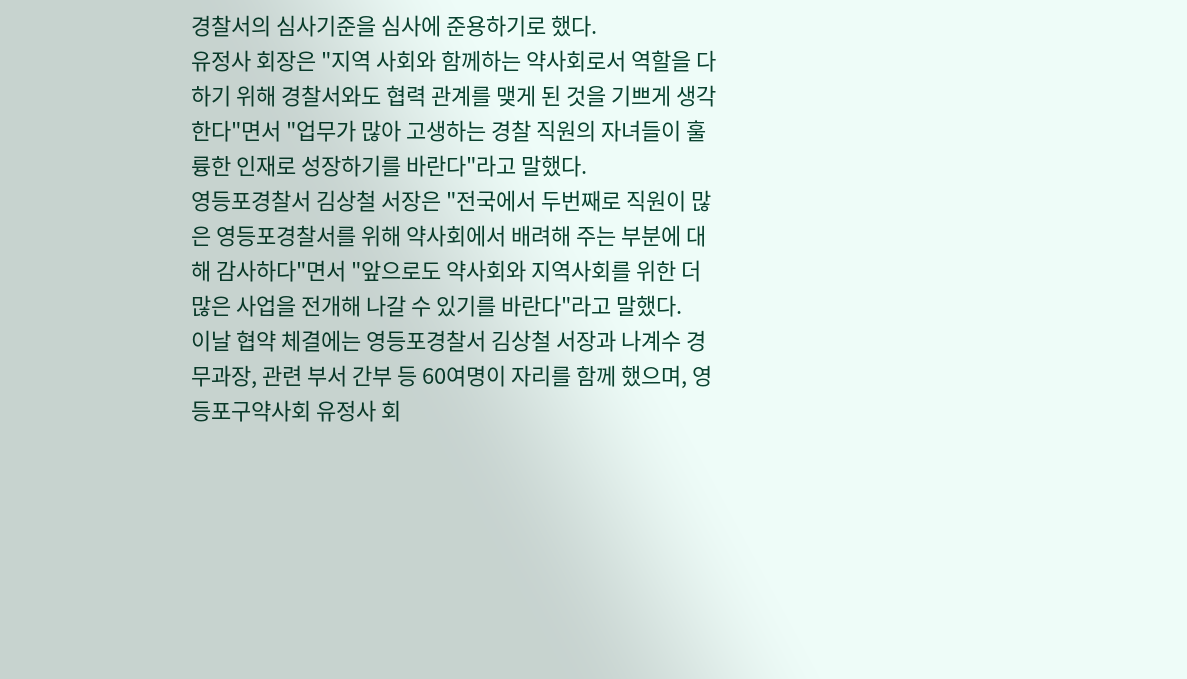경찰서의 심사기준을 심사에 준용하기로 했다.
유정사 회장은 "지역 사회와 함께하는 약사회로서 역할을 다하기 위해 경찰서와도 협력 관계를 맺게 된 것을 기쁘게 생각한다"면서 "업무가 많아 고생하는 경찰 직원의 자녀들이 훌륭한 인재로 성장하기를 바란다"라고 말했다.
영등포경찰서 김상철 서장은 "전국에서 두번째로 직원이 많은 영등포경찰서를 위해 약사회에서 배려해 주는 부분에 대해 감사하다"면서 "앞으로도 약사회와 지역사회를 위한 더많은 사업을 전개해 나갈 수 있기를 바란다"라고 말했다.
이날 협약 체결에는 영등포경찰서 김상철 서장과 나계수 경무과장, 관련 부서 간부 등 60여명이 자리를 함께 했으며, 영등포구약사회 유정사 회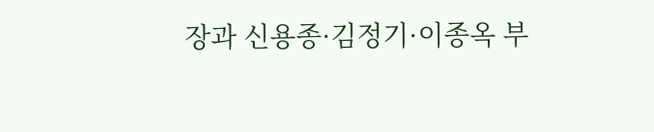장과 신용종·김정기·이종옥 부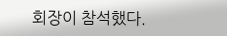회장이 참석했다.